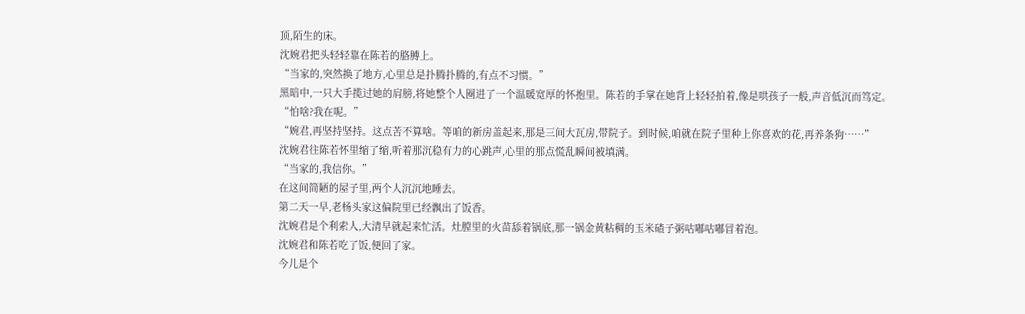顶,陌生的床。
沈婉君把头轻轻靠在陈若的胳膊上。
“当家的,突然换了地方,心里总是扑腾扑腾的,有点不习惯。”
黑暗中,一只大手揽过她的肩膀,将她整个人圈进了一个温暖宽厚的怀抱里。陈若的手掌在她背上轻轻拍着,像是哄孩子一般,声音低沉而笃定。
“怕啥?我在呢。”
“婉君,再坚持坚持。这点苦不算啥。等咱的新房盖起来,那是三间大瓦房,带院子。到时候,咱就在院子里种上你喜欢的花,再养条狗……”
沈婉君往陈若怀里缩了缩,听着那沉稳有力的心跳声,心里的那点慌乱瞬间被填满。
“当家的,我信你。”
在这间简陋的屋子里,两个人沉沉地睡去。
第二天一早,老杨头家这偏院里已经飘出了饭香。
沈婉君是个利索人,大清早就起来忙活。灶膛里的火苗舔着锅底,那一锅金黄粘稠的玉米碴子粥咕嘟咕嘟冒着泡。
沈婉君和陈若吃了饭,便回了家。
今儿是个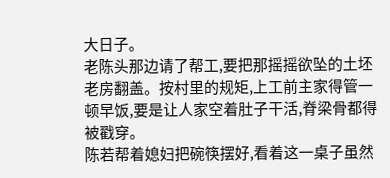大日子。
老陈头那边请了帮工,要把那摇摇欲坠的土坯老房翻盖。按村里的规矩,上工前主家得管一顿早饭,要是让人家空着肚子干活,脊梁骨都得被戳穿。
陈若帮着媳妇把碗筷摆好,看着这一桌子虽然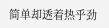简单却透着热乎劲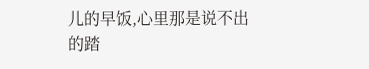儿的早饭,心里那是说不出的踏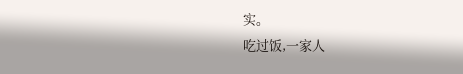实。
吃过饭,一家人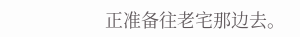正准备往老宅那边去。